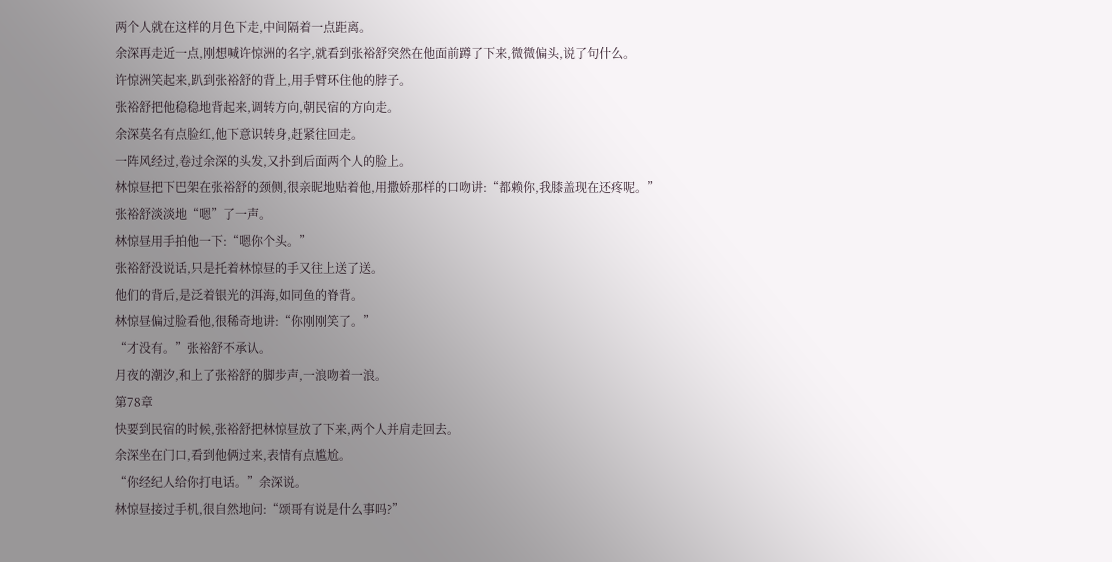两个人就在这样的月色下走,中间隔着一点距离。
余深再走近一点,刚想喊许惊洲的名字,就看到张裕舒突然在他面前蹲了下来,微微偏头,说了句什么。
许惊洲笑起来,趴到张裕舒的背上,用手臂环住他的脖子。
张裕舒把他稳稳地背起来,调转方向,朝民宿的方向走。
余深莫名有点脸红,他下意识转身,赶紧往回走。
一阵风经过,卷过余深的头发,又扑到后面两个人的脸上。
林惊昼把下巴架在张裕舒的颈侧,很亲昵地贴着他,用撒娇那样的口吻讲:“都赖你,我膝盖现在还疼呢。”
张裕舒淡淡地“嗯”了一声。
林惊昼用手拍他一下:“嗯你个头。”
张裕舒没说话,只是托着林惊昼的手又往上送了送。
他们的背后,是泛着银光的洱海,如同鱼的脊背。
林惊昼偏过脸看他,很稀奇地讲:“你刚刚笑了。”
“才没有。”张裕舒不承认。
月夜的潮汐,和上了张裕舒的脚步声,一浪吻着一浪。
第78章
快要到民宿的时候,张裕舒把林惊昼放了下来,两个人并肩走回去。
余深坐在门口,看到他俩过来,表情有点尴尬。
“你经纪人给你打电话。”余深说。
林惊昼接过手机,很自然地问:“颂哥有说是什么事吗?”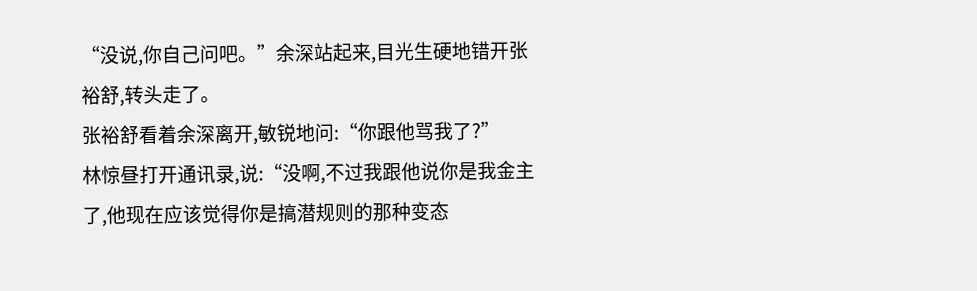“没说,你自己问吧。”余深站起来,目光生硬地错开张裕舒,转头走了。
张裕舒看着余深离开,敏锐地问:“你跟他骂我了?”
林惊昼打开通讯录,说:“没啊,不过我跟他说你是我金主了,他现在应该觉得你是搞潜规则的那种变态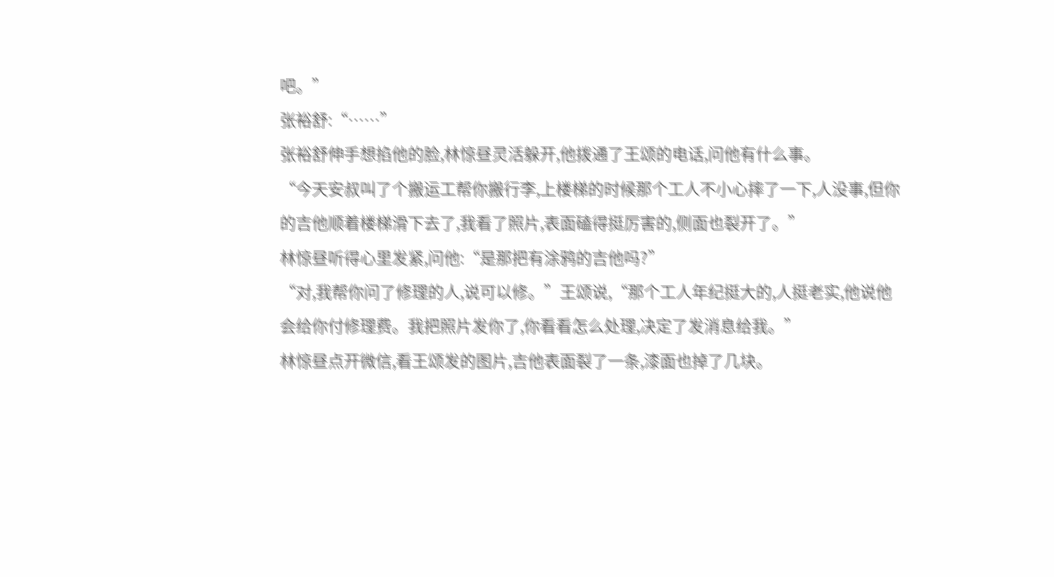吧。”
张裕舒:“……”
张裕舒伸手想掐他的脸,林惊昼灵活躲开,他拨通了王颂的电话,问他有什么事。
“今天安叔叫了个搬运工帮你搬行李,上楼梯的时候那个工人不小心摔了一下,人没事,但你的吉他顺着楼梯滑下去了,我看了照片,表面磕得挺厉害的,侧面也裂开了。”
林惊昼听得心里发紧,问他:“是那把有涂鸦的吉他吗?”
“对,我帮你问了修理的人,说可以修。”王颂说,“那个工人年纪挺大的,人挺老实,他说他会给你付修理费。我把照片发你了,你看看怎么处理,决定了发消息给我。”
林惊昼点开微信,看王颂发的图片,吉他表面裂了一条,漆面也掉了几块。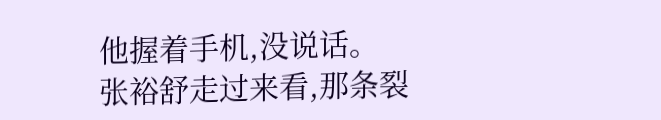他握着手机,没说话。
张裕舒走过来看,那条裂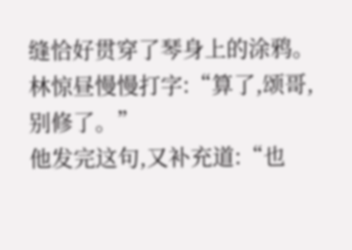缝恰好贯穿了琴身上的涂鸦。
林惊昼慢慢打字:“算了,颂哥,别修了。”
他发完这句,又补充道:“也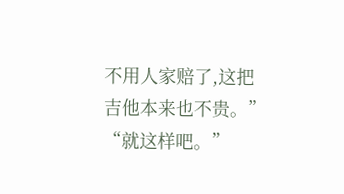不用人家赔了,这把吉他本来也不贵。”
“就这样吧。”